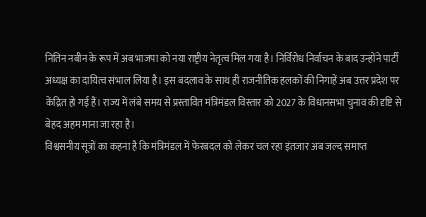नितिन नबीन के रूप में अब भाजपा को नया राष्ट्रीय नेतृत्व मिल गया है। निर्विरोध निर्वाचन के बाद उन्होंने पार्टी अध्यक्ष का दायित्व संभाल लिया है। इस बदलाव के साथ ही राजनीतिक हलकों की निगाहें अब उत्तर प्रदेश पर केंद्रित हो गई हैं। राज्य में लंबे समय से प्रस्तावित मंत्रिमंडल विस्तार को 2027 के विधानसभा चुनाव की दृष्टि से बेहद अहम माना जा रहा है।
विश्वसनीय सूत्रों का कहना है कि मंत्रिमंडल में फेरबदल को लेकर चल रहा इंतजार अब जल्द समाप्त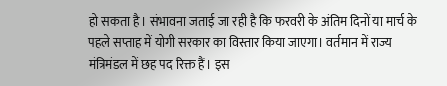हो सकता है। संभावना जताई जा रही है कि फरवरी के अंतिम दिनों या मार्च के पहले सप्ताह में योगी सरकार का विस्तार किया जाएगा। वर्तमान में राज्य मंत्रिमंडल में छह पद रिक्त हैं। इस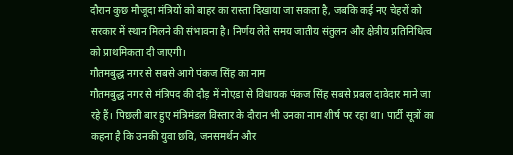दौरान कुछ मौजूदा मंत्रियों को बाहर का रास्ता दिखाया जा सकता है, जबकि कई नए चेहरों को सरकार में स्थान मिलने की संभावना है। निर्णय लेते समय जातीय संतुलन और क्षेत्रीय प्रतिनिधित्व को प्राथमिकता दी जाएगी।
गौतमबुद्ध नगर से सबसे आगे पंकज सिंह का नाम
गौतमबुद्ध नगर से मंत्रिपद की दौड़ में नोएडा से विधायक पंकज सिंह सबसे प्रबल दावेदार माने जा रहे हैं। पिछली बार हुए मंत्रिमंडल विस्तार के दौरान भी उनका नाम शीर्ष पर रहा था। पार्टी सूत्रों का कहना है कि उनकी युवा छवि, जनसमर्थन और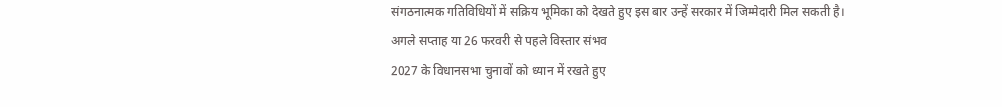संगठनात्मक गतिविधियों में सक्रिय भूमिका को देखते हुए इस बार उन्हें सरकार में जिम्मेदारी मिल सकती है।
अगले सप्ताह या 26 फरवरी से पहले विस्तार संभव
2027 के विधानसभा चुनावों को ध्यान में रखते हुए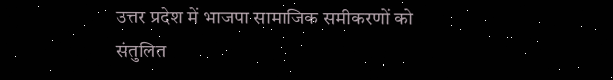उत्तर प्रदेश में भाजपा सामाजिक समीकरणों को संतुलित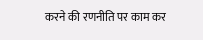करने की रणनीति पर काम कर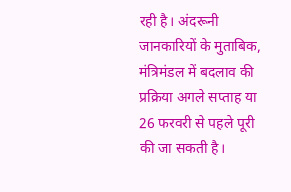रही है। अंदरूनी जानकारियों के मुताबिक, मंत्रिमंडल में बदलाव की प्रक्रिया अगले सप्ताह या 26 फरवरी से पहले पूरी की जा सकती है।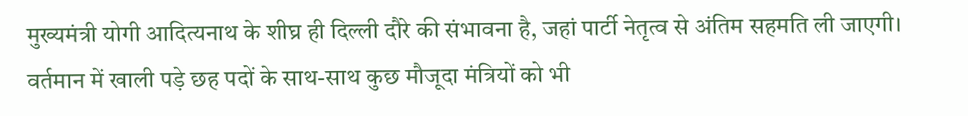मुख्यमंत्री योगी आदित्यनाथ के शीघ्र ही दिल्ली दौरे की संभावना है, जहां पार्टी नेतृत्व से अंतिम सहमति ली जाएगी। वर्तमान में खाली पड़े छह पदों के साथ-साथ कुछ मौजूदा मंत्रियों को भी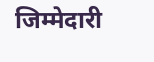जिम्मेदारी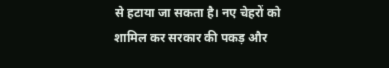से हटाया जा सकता है। नए चेहरों को शामिल कर सरकार की पकड़ और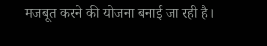मजबूत करने की योजना बनाई जा रही है।